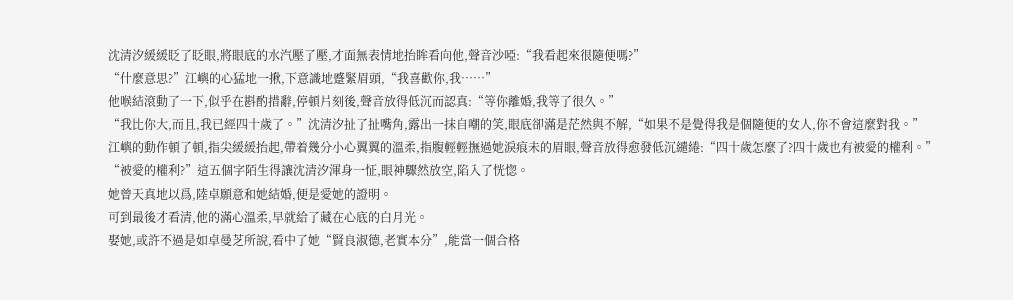沈清汐緩緩眨了眨眼,將眼底的水汽壓了壓,才面無表情地抬眸看向他,聲音沙啞:“我看起來很隨便嗎?”
“什麼意思?”江嶼的心猛地一揪,下意識地蹙緊眉頭,“我喜歡你,我……”
他喉結滾動了一下,似乎在斟酌措辭,停頓片刻後,聲音放得低沉而認真:“等你離婚,我等了很久。”
“我比你大,而且,我已經四十歲了。”沈清汐扯了扯嘴角,露出一抹自嘲的笑,眼底卻滿是茫然與不解,“如果不是覺得我是個隨便的女人,你不會這麼對我。”
江嶼的動作頓了頓,指尖緩緩抬起,帶着幾分小心翼翼的溫柔,指腹輕輕撫過她淚痕未的眉眼,聲音放得愈發低沉繾綣:“四十歲怎麼了?四十歲也有被愛的權利。”
“被愛的權利?”這五個字陌生得讓沈清汐渾身一怔,眼神驟然放空,陷入了恍惚。
她曾天真地以爲,陸卓願意和她結婚,便是愛她的證明。
可到最後才看清,他的滿心溫柔,早就給了藏在心底的白月光。
娶她,或許不過是如卓曼芝所說,看中了她“賢良淑德,老實本分”,能當一個合格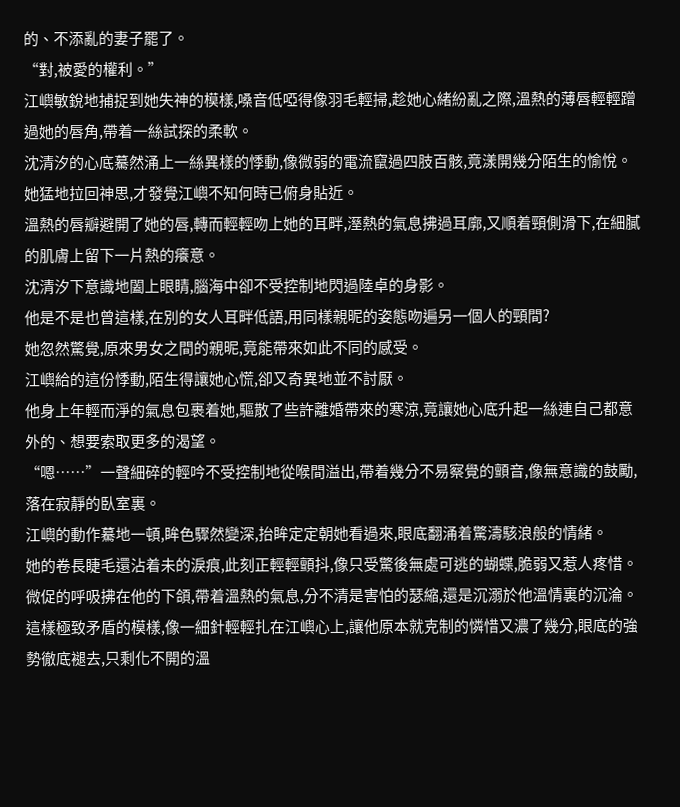的、不添亂的妻子罷了。
“對,被愛的權利。”
江嶼敏銳地捕捉到她失神的模樣,嗓音低啞得像羽毛輕掃,趁她心緒紛亂之際,溫熱的薄唇輕輕蹭過她的唇角,帶着一絲試探的柔軟。
沈清汐的心底驀然涌上一絲異樣的悸動,像微弱的電流竄過四肢百骸,竟漾開幾分陌生的愉悅。
她猛地拉回神思,才發覺江嶼不知何時已俯身貼近。
溫熱的唇瓣避開了她的唇,轉而輕輕吻上她的耳畔,溼熱的氣息拂過耳廓,又順着頸側滑下,在細膩的肌膚上留下一片熱的癢意。
沈清汐下意識地闔上眼睛,腦海中卻不受控制地閃過陸卓的身影。
他是不是也曾這樣,在別的女人耳畔低語,用同樣親昵的姿態吻遍另一個人的頸間?
她忽然驚覺,原來男女之間的親昵,竟能帶來如此不同的感受。
江嶼給的這份悸動,陌生得讓她心慌,卻又奇異地並不討厭。
他身上年輕而淨的氣息包裹着她,驅散了些許離婚帶來的寒涼,竟讓她心底升起一絲連自己都意外的、想要索取更多的渴望。
“嗯……”一聲細碎的輕吟不受控制地從喉間溢出,帶着幾分不易察覺的顫音,像無意識的鼓勵,落在寂靜的臥室裏。
江嶼的動作驀地一頓,眸色驟然變深,抬眸定定朝她看過來,眼底翻涌着驚濤駭浪般的情緒。
她的卷長睫毛還沾着未的淚痕,此刻正輕輕顫抖,像只受驚後無處可逃的蝴蝶,脆弱又惹人疼惜。
微促的呼吸拂在他的下頜,帶着溫熱的氣息,分不清是害怕的瑟縮,還是沉溺於他溫情裏的沉淪。
這樣極致矛盾的模樣,像一細針輕輕扎在江嶼心上,讓他原本就克制的憐惜又濃了幾分,眼底的強勢徹底褪去,只剩化不開的溫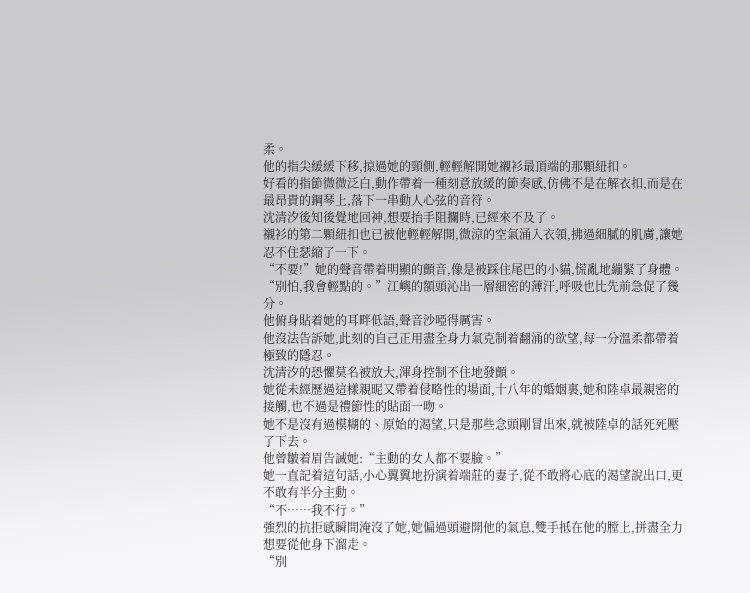柔。
他的指尖緩緩下移,掠過她的頸側,輕輕解開她襯衫最頂端的那顆紐扣。
好看的指節微微泛白,動作帶着一種刻意放緩的節奏感,仿佛不是在解衣扣,而是在最昂貴的鋼琴上,落下一串動人心弦的音符。
沈清汐後知後覺地回神,想要抬手阻攔時,已經來不及了。
襯衫的第二顆紐扣也已被他輕輕解開,微涼的空氣涌入衣領,拂過細膩的肌膚,讓她忍不住瑟縮了一下。
“不要!”她的聲音帶着明顯的顫音,像是被踩住尾巴的小貓,慌亂地繃緊了身體。
“別怕,我會輕點的。”江嶼的額頭沁出一層細密的薄汗,呼吸也比先前急促了幾分。
他俯身貼着她的耳畔低語,聲音沙啞得厲害。
他沒法告訴她,此刻的自己正用盡全身力氣克制着翻涌的欲望,每一分溫柔都帶着極致的隱忍。
沈清汐的恐懼莫名被放大,渾身控制不住地發顫。
她從未經歷過這樣親昵又帶着侵略性的場面,十八年的婚姻裏,她和陸卓最親密的接觸,也不過是禮節性的貼面一吻。
她不是沒有過模糊的、原始的渴望,只是那些念頭剛冒出來,就被陸卓的話死死壓了下去。
他曾皺着眉告誡她:“主動的女人都不要臉。”
她一直記着這句話,小心翼翼地扮演着端莊的妻子,從不敢將心底的渴望說出口,更不敢有半分主動。
“不……我不行。”
強烈的抗拒感瞬間淹沒了她,她偏過頭避開他的氣息,雙手抵在他的膛上,拼盡全力想要從他身下溜走。
“別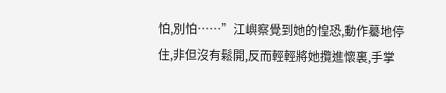怕,別怕……”江嶼察覺到她的惶恐,動作驀地停住,非但沒有鬆開,反而輕輕將她攬進懷裏,手掌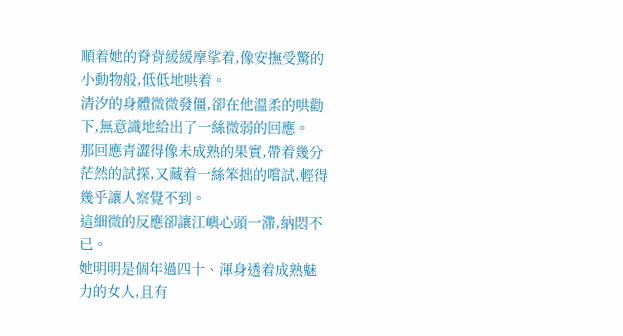順着她的脊背緩緩摩挲着,像安撫受驚的小動物般,低低地哄着。
清汐的身體微微發僵,卻在他溫柔的哄勸下,無意識地給出了一絲微弱的回應。
那回應青澀得像未成熟的果實,帶着幾分茫然的試探,又藏着一絲笨拙的嚐試,輕得幾乎讓人察覺不到。
這細微的反應卻讓江嶼心頭一滯,納悶不已。
她明明是個年過四十、渾身透着成熟魅力的女人,且有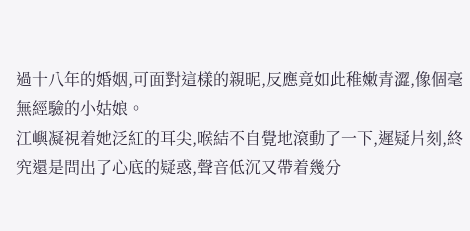過十八年的婚姻,可面對這樣的親昵,反應竟如此稚嫩青澀,像個毫無經驗的小姑娘。
江嶼凝視着她泛紅的耳尖,喉結不自覺地滾動了一下,遲疑片刻,終究還是問出了心底的疑惑,聲音低沉又帶着幾分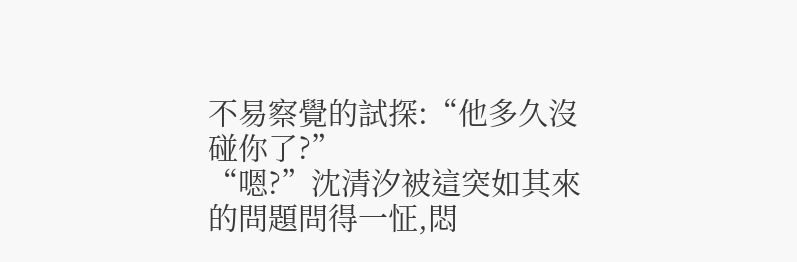不易察覺的試探:“他多久沒碰你了?”
“嗯?”沈清汐被這突如其來的問題問得一怔,悶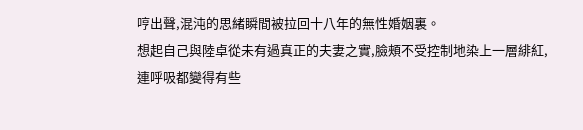哼出聲,混沌的思緒瞬間被拉回十八年的無性婚姻裏。
想起自己與陸卓從未有過真正的夫妻之實,臉頰不受控制地染上一層緋紅,連呼吸都變得有些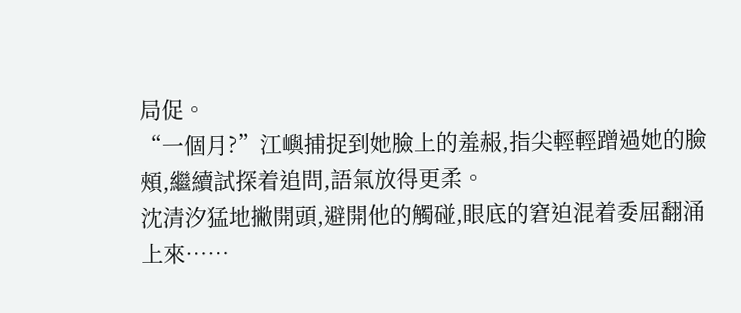局促。
“一個月?”江嶼捕捉到她臉上的羞赧,指尖輕輕蹭過她的臉頰,繼續試探着追問,語氣放得更柔。
沈清汐猛地撇開頭,避開他的觸碰,眼底的窘迫混着委屈翻涌上來……